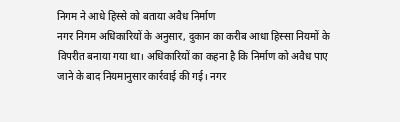निगम ने आधे हिस्से को बताया अवैध निर्माण
नगर निगम अधिकारियों के अनुसार, दुकान का करीब आधा हिस्सा नियमों के विपरीत बनाया गया था। अधिकारियों का कहना है कि निर्माण को अवैध पाए जाने के बाद नियमानुसार कार्रवाई की गई। नगर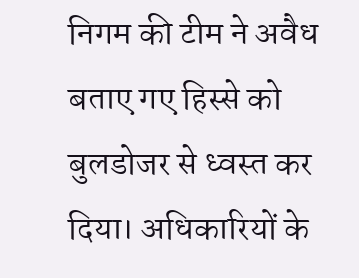निगम की टीम ने अवैध बताए गए हिस्से को बुलडोजर से ध्वस्त कर दिया। अधिकारियों के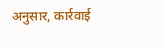अनुसार, कार्रवाई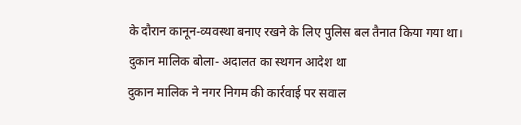के दौरान कानून-व्यवस्था बनाए रखने के लिए पुलिस बल तैनात किया गया था।
दुकान मालिक बोला- अदालत का स्थगन आदेश था
दुकान मालिक ने नगर निगम की कार्रवाई पर सवाल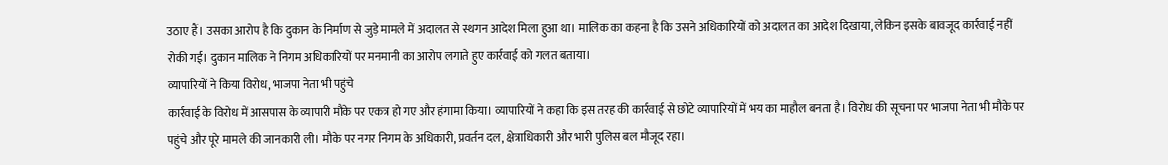उठाए हैं। उसका आरोप है कि दुकान के निर्माण से जुड़े मामले में अदालत से स्थगन आदेश मिला हुआ था। मालिक का कहना है कि उसने अधिकारियों को अदालत का आदेश दिखाया, लेकिन इसके बावजूद कार्रवाई नहीं रोकी गई। दुकान मालिक ने निगम अधिकारियों पर मनमानी का आरोप लगाते हुए कार्रवाई को गलत बताया।
व्यापारियों ने किया विरोध, भाजपा नेता भी पहुंचे
कार्रवाई के विरोध में आसपास के व्यापारी मौके पर एकत्र हो गए और हंगामा किया। व्यापारियों ने कहा कि इस तरह की कार्रवाई से छोटे व्यापारियों में भय का माहौल बनता है। विरोध की सूचना पर भाजपा नेता भी मौके पर पहुंचे और पूरे मामले की जानकारी ली। मौके पर नगर निगम के अधिकारी, प्रवर्तन दल, क्षेत्राधिकारी और भारी पुलिस बल मौजूद रहा।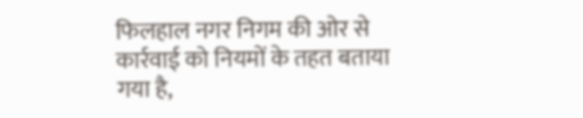फिलहाल नगर निगम की ओर से कार्रवाई को नियमों के तहत बताया गया है,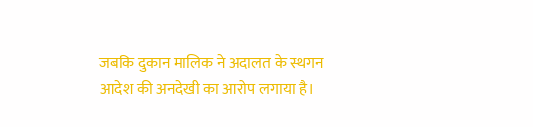जबकि दुकान मालिक ने अदालत के स्थगन आदेश की अनदेखी का आरोप लगाया है।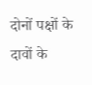दोनों पक्षों के दावों के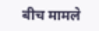बीच मामले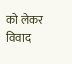को लेकर विवाद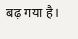बढ़ गया है।